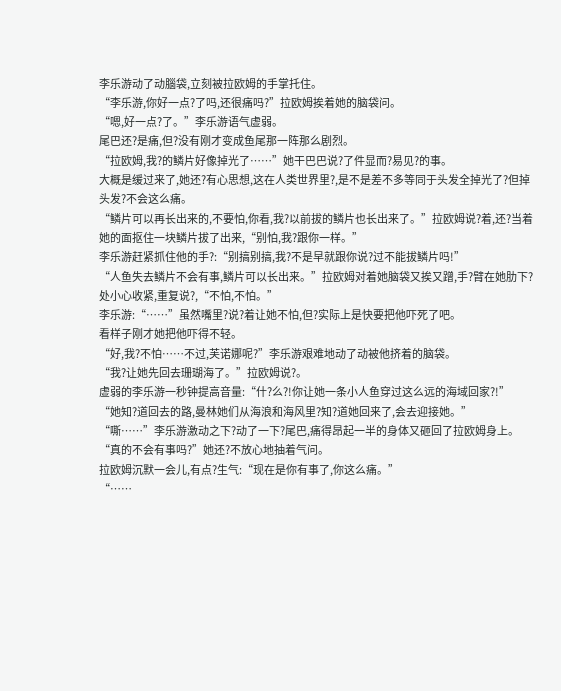李乐游动了动腦袋,立刻被拉欧姆的手掌托住。
“李乐游,你好一点?了吗,还很痛吗?”拉欧姆挨着她的脑袋问。
“嗯,好一点?了。”李乐游语气虚弱。
尾巴还?是痛,但?没有刚才变成鱼尾那一阵那么剧烈。
“拉欧姆,我?的鳞片好像掉光了……”她干巴巴说?了件显而?易见?的事。
大概是缓过来了,她还?有心思想,这在人类世界里?,是不是差不多等同于头发全掉光了?但掉头发?不会这么痛。
“鳞片可以再长出来的,不要怕,你看,我?以前拔的鳞片也长出来了。”拉欧姆说?着,还?当着她的面抠住一块鳞片拔了出来,“别怕,我?跟你一样。”
李乐游赶紧抓住他的手?:“别搞别搞,我?不是早就跟你说?过不能拔鳞片吗!”
“人鱼失去鳞片不会有事,鳞片可以长出来。”拉欧姆对着她脑袋又挨又蹭,手?臂在她肋下?处小心收紧,重复说?,“不怕,不怕。”
李乐游:“……”虽然嘴里?说?着让她不怕,但?实际上是快要把他吓死了吧。
看样子刚才她把他吓得不轻。
“好,我?不怕……不过,芙诺娜呢?”李乐游艰难地动了动被他挤着的脑袋。
“我?让她先回去珊瑚海了。”拉欧姆说?。
虚弱的李乐游一秒钟提高音量:“什?么?!你让她一条小人鱼穿过这么远的海域回家?!”
“她知?道回去的路,曼林她们从海浪和海风里?知?道她回来了,会去迎接她。”
“嘶……”李乐游激动之下?动了一下?尾巴,痛得昂起一半的身体又砸回了拉欧姆身上。
“真的不会有事吗?”她还?不放心地抽着气问。
拉欧姆沉默一会儿,有点?生气:“现在是你有事了,你这么痛。”
“……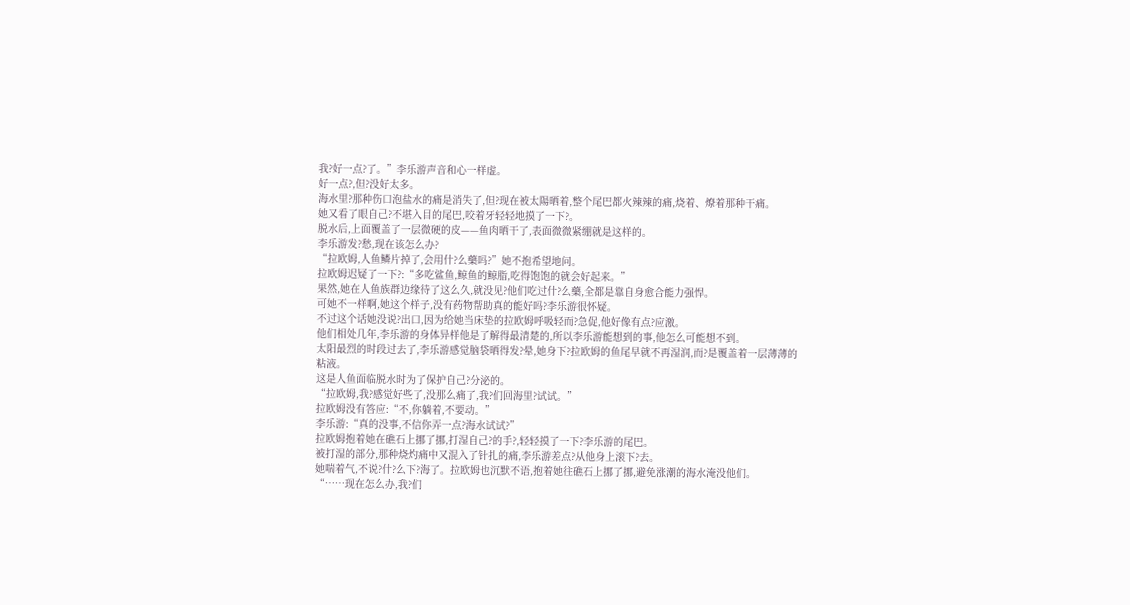我?好一点?了。”李乐游声音和心一样虚。
好一点?,但?没好太多。
海水里?那种伤口泡盐水的痛是消失了,但?现在被太陽晒着,整个尾巴都火辣辣的痛,烧着、燎着那种干痛。
她又看了眼自己?不堪入目的尾巴,咬着牙轻轻地摸了一下?。
脱水后,上面覆盖了一层微硬的皮——鱼肉晒干了,表面微微紧绷就是这样的。
李乐游发?愁,现在该怎么办?
“拉欧姆,人鱼鳞片掉了,会用什?么藥吗?”她不抱希望地问。
拉欧姆迟疑了一下?:“多吃鲨鱼,鲸鱼的鲸脂,吃得饱饱的就会好起来。”
果然,她在人鱼族群边缘待了这么久,就没见?他们吃过什?么藥,全都是靠自身愈合能力强悍。
可她不一样啊,她这个样子,没有药物帮助真的能好吗?李乐游很怀疑。
不过这个话她没说?出口,因为给她当床垫的拉欧姆呼吸轻而?急促,他好像有点?应激。
他们相处几年,李乐游的身体异样他是了解得最清楚的,所以李乐游能想到的事,他怎么可能想不到。
太阳最烈的时段过去了,李乐游感觉脑袋晒得发?晕,她身下?拉欧姆的鱼尾早就不再湿润,而?是覆盖着一层薄薄的粘液。
这是人鱼面临脱水时为了保护自己?分泌的。
“拉欧姆,我?感觉好些了,没那么痛了,我?们回海里?试试。”
拉欧姆没有答应:“不,你躺着,不要动。”
李乐游:“真的没事,不信你弄一点?海水试试?”
拉欧姆抱着她在礁石上挪了挪,打湿自己?的手?,轻轻摸了一下?李乐游的尾巴。
被打湿的部分,那种烧灼痛中又混入了针扎的痛,李乐游差点?从他身上滚下?去。
她喘着气,不说?什?么下?海了。拉欧姆也沉默不语,抱着她往礁石上挪了挪,避免涨潮的海水淹没他们。
“……现在怎么办,我?们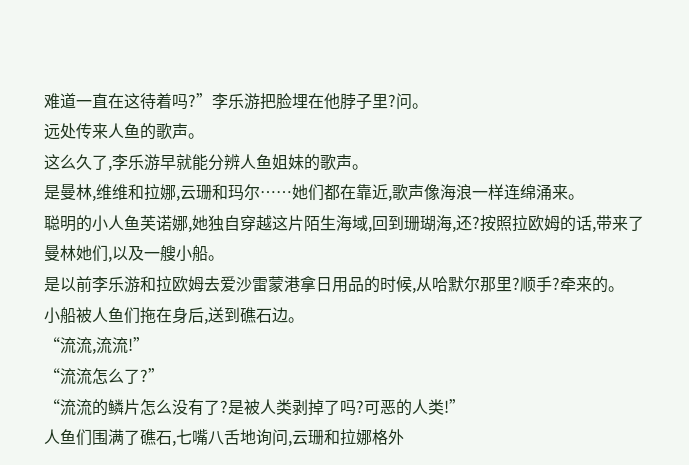难道一直在这待着吗?”李乐游把脸埋在他脖子里?问。
远处传来人鱼的歌声。
这么久了,李乐游早就能分辨人鱼姐妹的歌声。
是曼林,维维和拉娜,云珊和玛尔……她们都在靠近,歌声像海浪一样连绵涌来。
聪明的小人鱼芙诺娜,她独自穿越这片陌生海域,回到珊瑚海,还?按照拉欧姆的话,带来了曼林她们,以及一艘小船。
是以前李乐游和拉欧姆去爱沙雷蒙港拿日用品的时候,从哈默尔那里?顺手?牵来的。
小船被人鱼们拖在身后,送到礁石边。
“流流,流流!”
“流流怎么了?”
“流流的鳞片怎么没有了?是被人类剥掉了吗?可恶的人类!”
人鱼们围满了礁石,七嘴八舌地询问,云珊和拉娜格外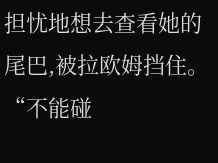担忧地想去查看她的尾巴,被拉欧姆挡住。
“不能碰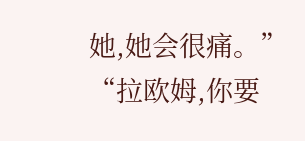她,她会很痛。”
“拉欧姆,你要